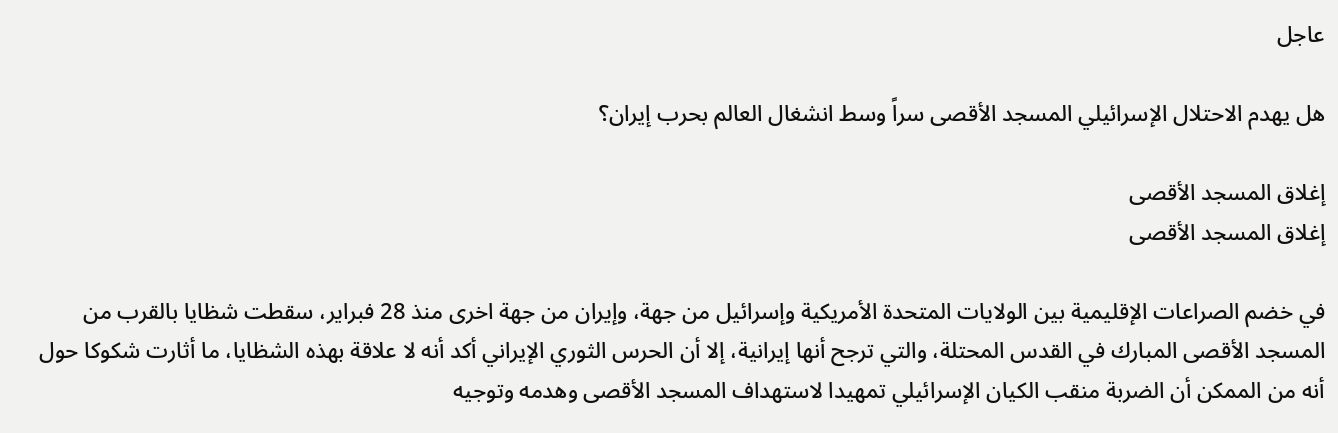عاجل

هل يهدم الاحتلال الإسرائيلي المسجد الأقصى سراً وسط انشغال العالم بحرب إيران؟

إغلاق المسجد الأقصى
إغلاق المسجد الأقصى

في خضم الصراعات الإقليمية بين الولايات المتحدة الأمريكية وإسرائيل من جهة، وإيران من جهة اخرى منذ 28 فبراير، سقطت شظايا بالقرب من المسجد الأقصى المبارك في القدس المحتلة، والتي ترجح أنها إيرانية، إلا أن الحرس الثوري الإيراني أكد أنه لا علاقة بهذه الشظايا، ما أثارت شكوكا حول أنه من الممكن أن الضربة منقب الكيان الإسرائيلي تمهيدا لاستهداف المسجد الأقصى وهدمه وتوجيه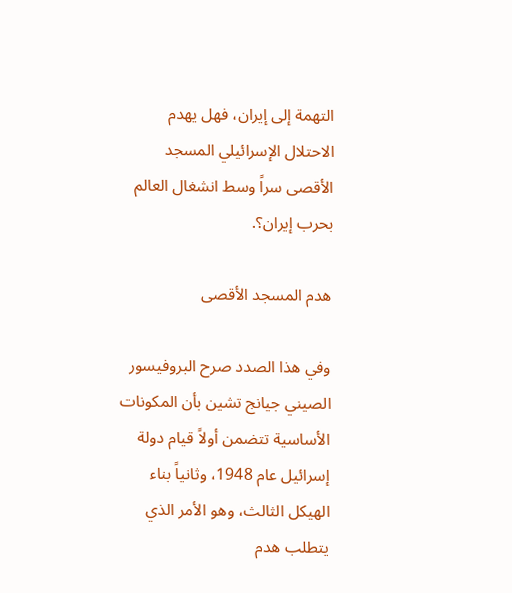التهمة إلى إيران، فهل يهدم الاحتلال الإسرائيلي المسجد الأقصى سراً وسط انشغال العالم بحرب إيران؟.

هدم المسجد الأقصى

وفي هذا الصدد صرح البروفيسور الصيني جيانج تشين بأن المكونات الأساسية تتضمن أولاً قيام دولة إسرائيل عام 1948، وثانياً بناء الهيكل الثالث، وهو الأمر الذي يتطلب هدم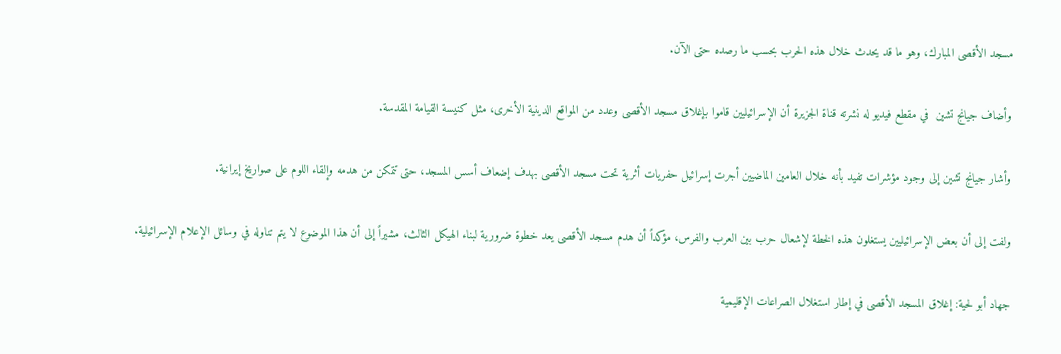مسجد الأقصى المبارك، وهو ما قد يحدث خلال هذه الحرب بحسب ما رصده حتى الآن.

وأضاف جيانج تشين  في مقطع فيديو له نشرته قناة الجزيرة أن الإسرائيليين قاموا بإغلاق مسجد الأقصى وعدد من المواقع الدينية الأخرى، مثل كنيسة القيامة المقدسة.

وأشار جيانج تشين إلى وجود مؤشرات تفيد بأنه خلال العامين الماضيين أجرت إسرائيل حفريات أثرية تحت مسجد الأقصى بهدف إضعاف أسس المسجد، حتى تتمكن من هدمه وإلقاء اللوم على صواريخ إيرانية.

ولفت إلى أن بعض الإسرائيليين يستغلون هذه الخطة لإشعال حرب بين العرب والفرس، مؤكداً أن هدم مسجد الأقصى يعد خطوة ضرورية لبناء الهيكل الثالث، مشيراً إلى أن هذا الموضوع لا يتم تناوله في وسائل الإعلام الإسرائيلية.

جهاد أبو لحية: إغلاق المسجد الأقصى في إطار استغلال الصراعات الإقليمية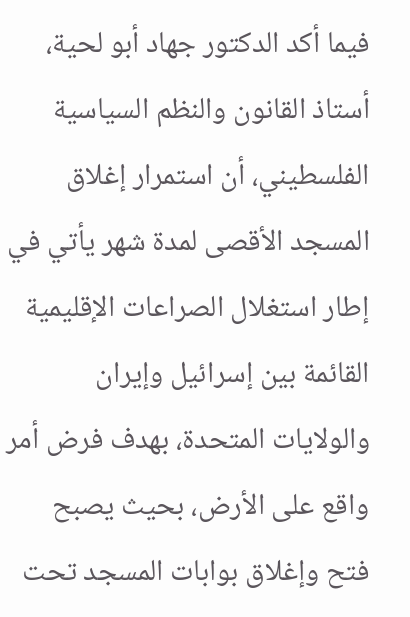فيما أكد الدكتور جهاد أبو لحية، أستاذ القانون والنظم السياسية الفلسطيني، أن استمرار إغلاق المسجد الأقصى لمدة شهر يأتي في إطار استغلال الصراعات الإقليمية القائمة بين إسرائيل وإيران والولايات المتحدة، بهدف فرض أمر واقع على الأرض، بحيث يصبح فتح وإغلاق بوابات المسجد تحت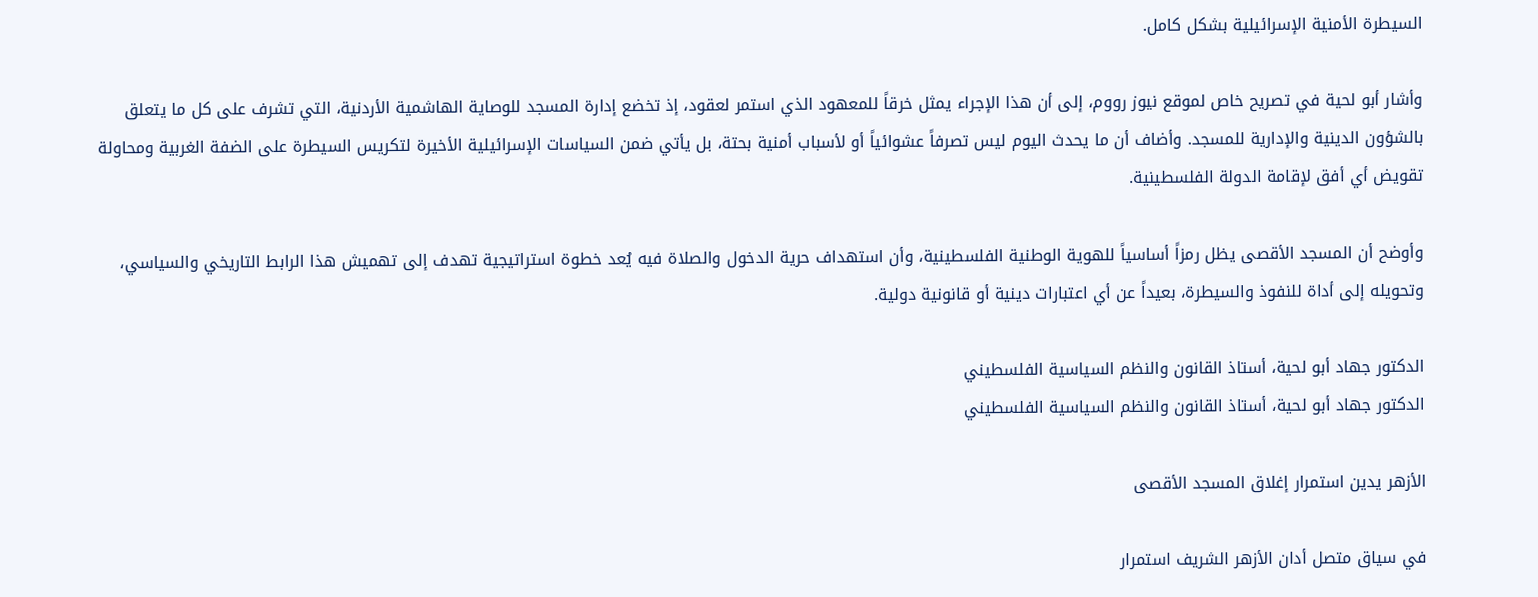السيطرة الأمنية الإسرائيلية بشكل كامل.

وأشار أبو لحية في تصريح خاص لموقع نيوز رووم، إلى أن هذا الإجراء يمثل خرقاً للمعهود الذي استمر لعقود، إذ تخضع إدارة المسجد للوصاية الهاشمية الأردنية، التي تشرف على كل ما يتعلق بالشؤون الدينية والإدارية للمسجد. وأضاف أن ما يحدث اليوم ليس تصرفاً عشوائياً أو لأسباب أمنية بحتة، بل يأتي ضمن السياسات الإسرائيلية الأخيرة لتكريس السيطرة على الضفة الغربية ومحاولة تقويض أي أفق لإقامة الدولة الفلسطينية.

وأوضح أن المسجد الأقصى يظل رمزاً أساسياً للهوية الوطنية الفلسطينية، وأن استهداف حرية الدخول والصلاة فيه يُعد خطوة استراتيجية تهدف إلى تهميش هذا الرابط التاريخي والسياسي، وتحويله إلى أداة للنفوذ والسيطرة، بعيداً عن أي اعتبارات دينية أو قانونية دولية.

الدكتور جهاد أبو لحية، أستاذ القانون والنظم السياسية الفلسطيني
الدكتور جهاد أبو لحية، أستاذ القانون والنظم السياسية الفلسطيني

الأزهر يدين استمرار إغلاق المسجد الأقصى

في سياق متصل أدان الأزهر الشريف استمرار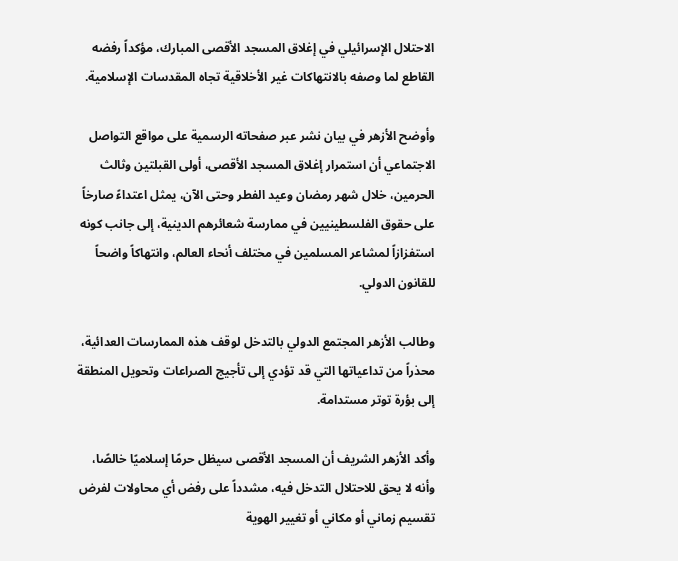الاحتلال الإسرائيلي في إغلاق المسجد الأقصى المبارك، مؤكداً رفضه القاطع لما وصفه بالانتهاكات غير الأخلاقية تجاه المقدسات الإسلامية.

وأوضح الأزهر في بيان نشر عبر صفحاته الرسمية على مواقع التواصل الاجتماعي أن استمرار إغلاق المسجد الأقصى، أولى القبلتين وثالث الحرمين، خلال شهر رمضان وعيد الفطر وحتى الآن، يمثل اعتداءً صارخاً على حقوق الفلسطينيين في ممارسة شعائرهم الدينية، إلى جانب كونه استفزازاً لمشاعر المسلمين في مختلف أنحاء العالم، وانتهاكاً واضحاً للقانون الدولي.

وطالب الأزهر المجتمع الدولي بالتدخل لوقف هذه الممارسات العدائية، محذراً من تداعياتها التي قد تؤدي إلى تأجيج الصراعات وتحويل المنطقة إلى بؤرة توتر مستدامة.

وأكد الأزهر الشريف أن المسجد الأقصى سيظل حرمًا إسلاميًا خالصًا، وأنه لا يحق للاحتلال التدخل فيه، مشدداً على رفض أي محاولات لفرض تقسيم زماني أو مكاني أو تغيير الهوية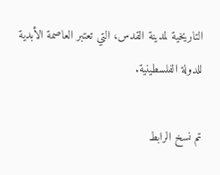التاريخية لمدينة القدس، التي تعتبر العاصمة الأبدية للدولة الفلسطينية.

تم نسخ الرابط